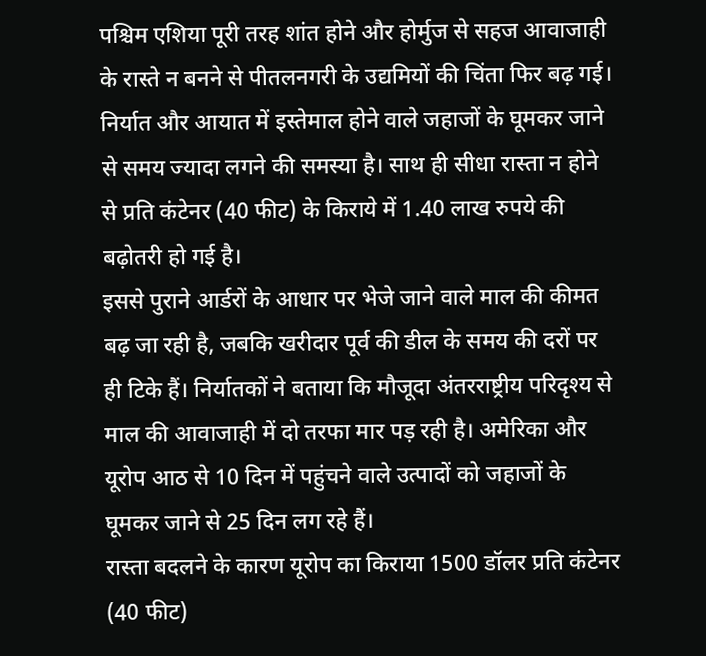पश्चिम एशिया पूरी तरह शांत होने और होर्मुज से सहज आवाजाही के रास्ते न बनने से पीतलनगरी के उद्यमियों की चिंता फिर बढ़ गई। निर्यात और आयात में इस्तेमाल होने वाले जहाजों के घूमकर जाने से समय ज्यादा लगने की समस्या है। साथ ही सीधा रास्ता न होने से प्रति कंटेनर (40 फीट) के किराये में 1.40 लाख रुपये की बढ़ोतरी हो गई है।
इससे पुराने आर्डरों के आधार पर भेजे जाने वाले माल की कीमत बढ़ जा रही है, जबकि खरीदार पूर्व की डील के समय की दरों पर ही टिके हैं। निर्यातकों ने बताया कि मौजूदा अंतरराष्ट्रीय परिदृश्य से माल की आवाजाही में दो तरफा मार पड़ रही है। अमेरिका और यूरोप आठ से 10 दिन में पहुंचने वाले उत्पादों को जहाजों के घूमकर जाने से 25 दिन लग रहे हैं।
रास्ता बदलने के कारण यूरोप का किराया 1500 डॉलर प्रति कंटेनर (40 फीट)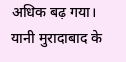अधिक बढ़ गया। यानी मुरादाबाद के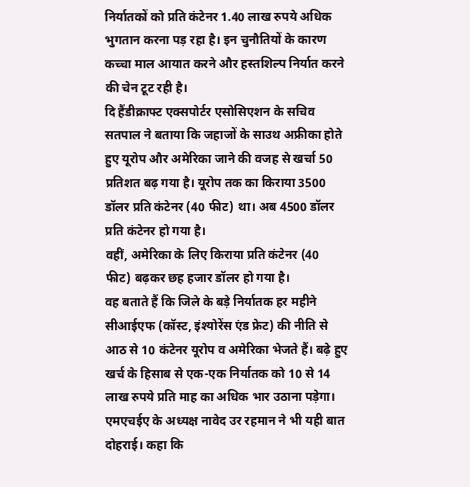निर्यातकों को प्रति कंटेनर 1.40 लाख रुपये अधिक भुगतान करना पड़ रहा है। इन चुनौतियों के कारण कच्चा माल आयात करने और हस्तशिल्प निर्यात करने की चेन टूट रही है।
दि हैंडीक्राफ्ट एक्सपोर्टर एसोसिएशन के सचिव सतपाल ने बताया कि जहाजों के साउथ अफ्रीका होते हुए यूरोप और अमेरिका जाने की वजह से खर्चा 50 प्रतिशत बढ़ गया है। यूरोप तक का किराया 3500 डॉलर प्रति कंटेनर (40 फीट) था। अब 4500 डॉलर प्रति कंटेनर हो गया है।
वहीं, अमेरिका के लिए किराया प्रति कंटेनर (40 फीट) बढ़कर छह हजार डॉलर हो गया है।
वह बताते हैं कि जिले के बड़े निर्यातक हर महीने सीआईएफ (कॉस्ट, इंश्योरेंस एंड फ्रेट) की नीति से आठ से 10 कंटेनर यूरोप व अमेरिका भेजते हैं। बढ़े हुए खर्च के हिसाब से एक-एक निर्यातक को 10 से 14 लाख रुपये प्रति माह का अधिक भार उठाना पड़ेगा। एमएचईए के अध्यक्ष नावेद उर रहमान ने भी यही बात दोहराई। कहा कि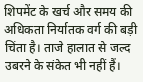शिपमेंट के खर्च और समय की अधिकता निर्यातक वर्ग की बड़ी चिंता है। ताजे हालात से जल्द उबरने के संकेत भी नहीं हैं।